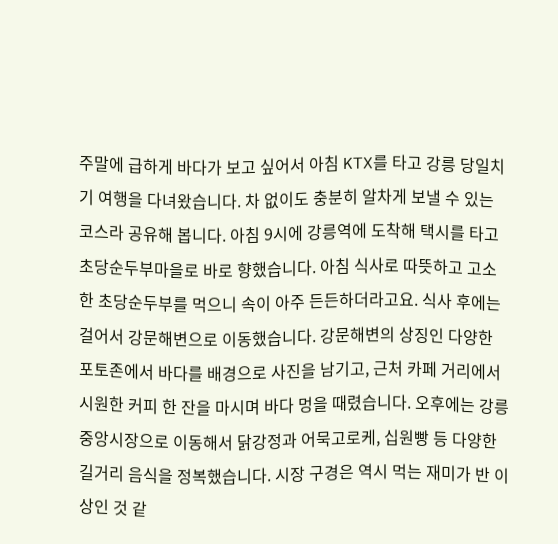주말에 급하게 바다가 보고 싶어서 아침 KTX를 타고 강릉 당일치기 여행을 다녀왔습니다. 차 없이도 충분히 알차게 보낼 수 있는 코스라 공유해 봅니다. 아침 9시에 강릉역에 도착해 택시를 타고 초당순두부마을로 바로 향했습니다. 아침 식사로 따뜻하고 고소한 초당순두부를 먹으니 속이 아주 든든하더라고요. 식사 후에는 걸어서 강문해변으로 이동했습니다. 강문해변의 상징인 다양한 포토존에서 바다를 배경으로 사진을 남기고, 근처 카페 거리에서 시원한 커피 한 잔을 마시며 바다 멍을 때렸습니다. 오후에는 강릉 중앙시장으로 이동해서 닭강정과 어묵고로케, 십원빵 등 다양한 길거리 음식을 정복했습니다. 시장 구경은 역시 먹는 재미가 반 이상인 것 같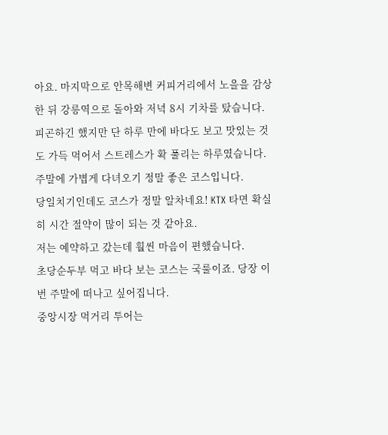아요. 마지막으로 안목해변 커피거리에서 노을을 감상한 뒤 강릉역으로 돌아와 저녁 8시 기차를 탔습니다. 피곤하긴 했지만 단 하루 만에 바다도 보고 맛있는 것도 가득 먹어서 스트레스가 확 풀리는 하루였습니다. 주말에 가볍게 다녀오기 정말 좋은 코스입니다.
당일치기인데도 코스가 정말 알차네요! KTX 타면 확실히 시간 절약이 많이 되는 것 같아요.
저는 예약하고 갔는데 훨씬 마음이 편했습니다.
초당순두부 먹고 바다 보는 코스는 국룰이죠. 당장 이번 주말에 떠나고 싶어집니다.
중앙시장 먹거리 투어는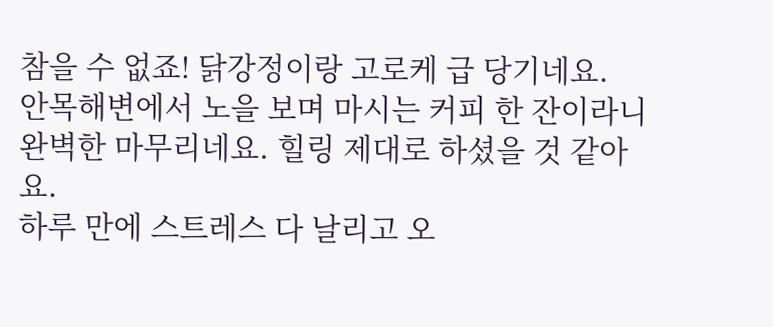참을 수 없죠! 닭강정이랑 고로케 급 당기네요.
안목해변에서 노을 보며 마시는 커피 한 잔이라니 완벽한 마무리네요. 힐링 제대로 하셨을 것 같아요.
하루 만에 스트레스 다 날리고 오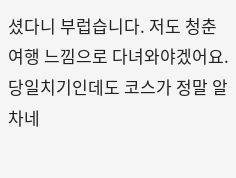셨다니 부럽습니다. 저도 청춘 여행 느낌으로 다녀와야겠어요.
당일치기인데도 코스가 정말 알차네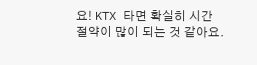요! KTX 타면 확실히 시간 절약이 많이 되는 것 같아요.